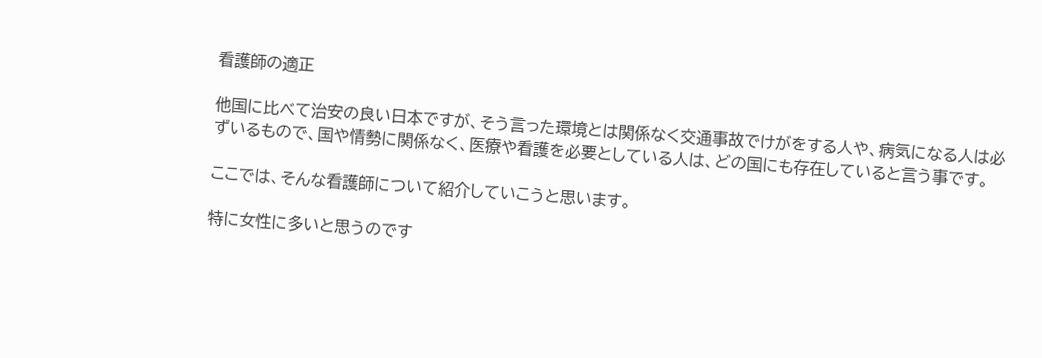看護師の適正

他国に比べて治安の良い日本ですが、そう言った環境とは関係なく交通事故でけがをする人や、病気になる人は必ずいるもので、国や情勢に関係なく、医療や看護を必要としている人は、どの国にも存在していると言う事です。

ここでは、そんな看護師について紹介していこうと思います。

特に女性に多いと思うのです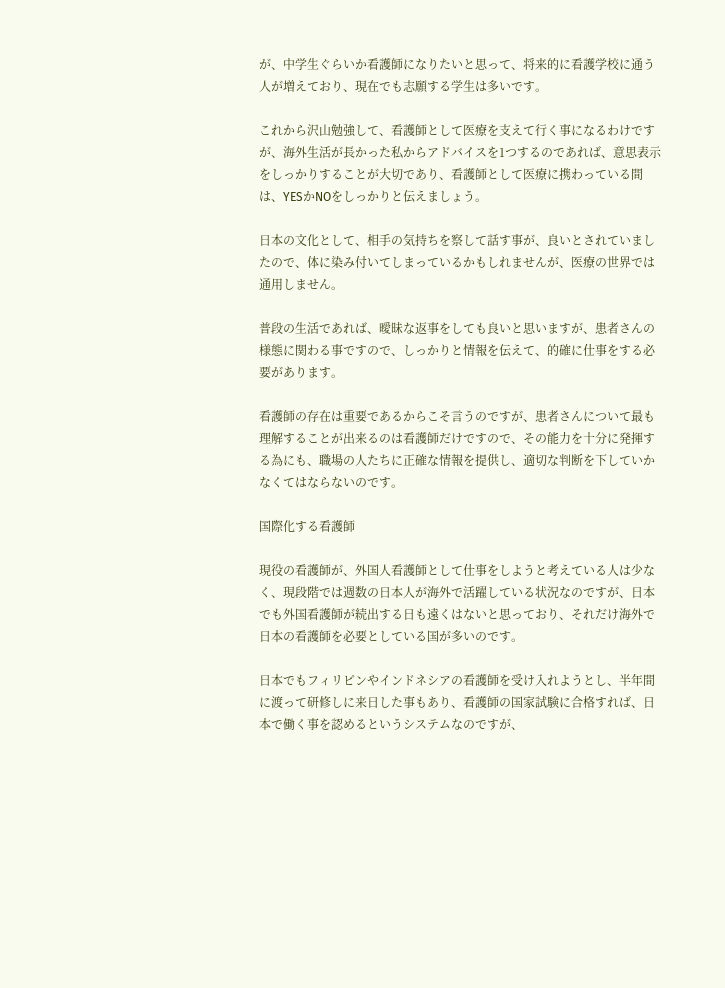が、中学生ぐらいか看護師になりたいと思って、将来的に看護学校に通う人が増えており、現在でも志願する学生は多いです。

これから沢山勉強して、看護師として医療を支えて行く事になるわけですが、海外生活が長かった私からアドバイスを1つするのであれば、意思表示をしっかりすることが大切であり、看護師として医療に携わっている間は、YESかNOをしっかりと伝えましょう。

日本の文化として、相手の気持ちを察して話す事が、良いとされていましたので、体に染み付いてしまっているかもしれませんが、医療の世界では通用しません。

普段の生活であれば、曖昧な返事をしても良いと思いますが、患者さんの様態に関わる事ですので、しっかりと情報を伝えて、的確に仕事をする必要があります。

看護師の存在は重要であるからこそ言うのですが、患者さんについて最も理解することが出来るのは看護師だけですので、その能力を十分に発揮する為にも、職場の人たちに正確な情報を提供し、適切な判断を下していかなくてはならないのです。

国際化する看護師

現役の看護師が、外国人看護師として仕事をしようと考えている人は少なく、現段階では週数の日本人が海外で活躍している状況なのですが、日本でも外国看護師が続出する日も遠くはないと思っており、それだけ海外で日本の看護師を必要としている国が多いのです。

日本でもフィリピンやインドネシアの看護師を受け入れようとし、半年間に渡って研修しに来日した事もあり、看護師の国家試験に合格すれば、日本で働く事を認めるというシステムなのですが、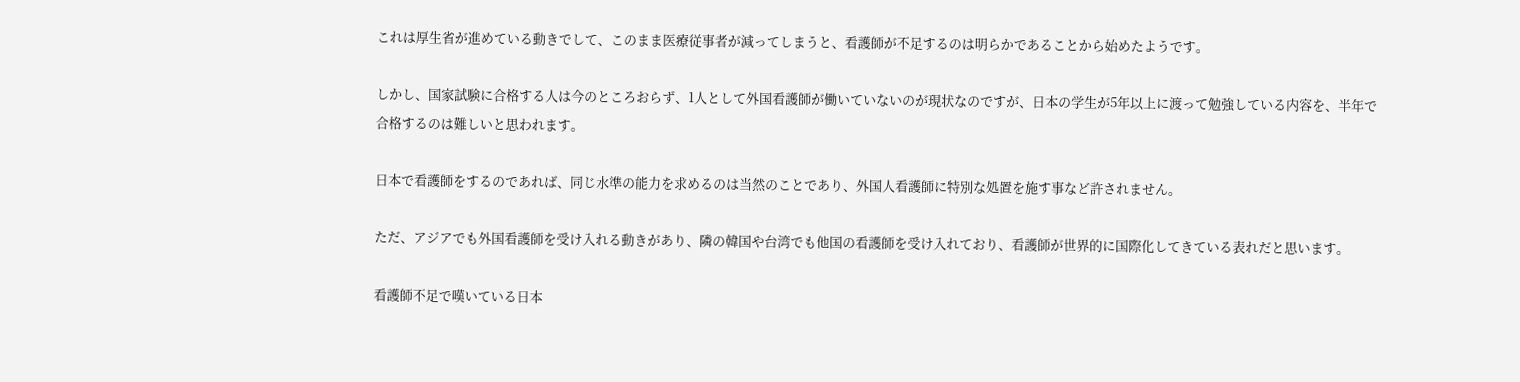これは厚生省が進めている動きでして、このまま医療従事者が減ってしまうと、看護師が不足するのは明らかであることから始めたようです。

しかし、国家試験に合格する人は今のところおらず、1人として外国看護師が働いていないのが現状なのですが、日本の学生が5年以上に渡って勉強している内容を、半年で合格するのは難しいと思われます。

日本で看護師をするのであれば、同じ水準の能力を求めるのは当然のことであり、外国人看護師に特別な処置を施す事など許されません。

ただ、アジアでも外国看護師を受け入れる動きがあり、隣の韓国や台湾でも他国の看護師を受け入れており、看護師が世界的に国際化してきている表れだと思います。

看護師不足で嘆いている日本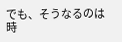でも、そうなるのは時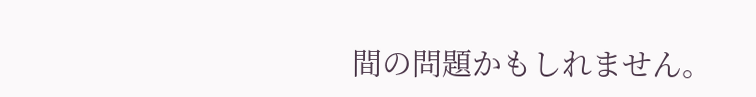間の問題かもしれません。